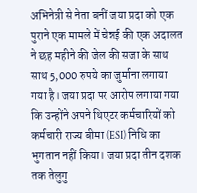अभिनेत्री से नेता बनीं जया प्रदा को एक पुराने एक मामले में चेन्नई की एक अदालत ने छह महीने की जेल की सजा के साथ साथ 5,000 रुपये का जुर्माना लगाया गया है। जया प्रदा पर आरोप लगाया गया कि उन्होंने अपने थिएटर कर्मचारियों को कर्मचारी राज्य बीमा (ESI) निधि का भुगतान नहीं किया। जया प्रदा तीन दशक तक तेलुगु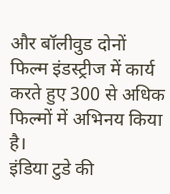और बॉलीवुड दोनों फिल्म इंडस्ट्रीज में कार्य करते हुए 300 से अधिक फिल्मों में अभिनय किया है।
इंडिया टुडे की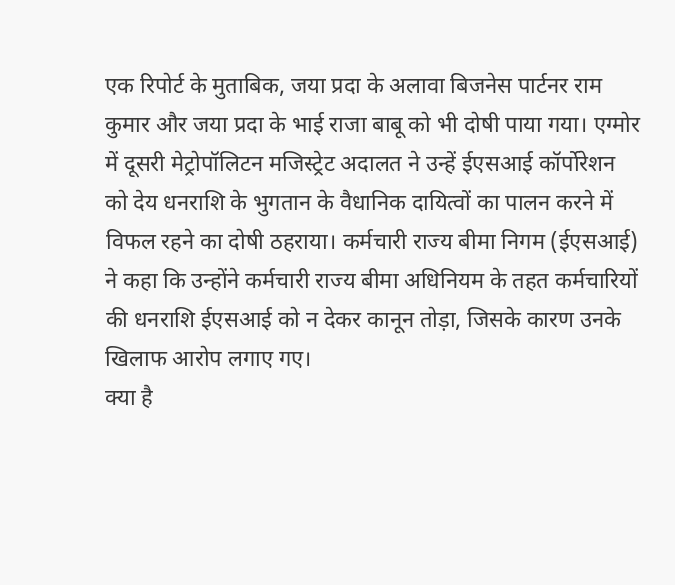एक रिपोर्ट के मुताबिक, जया प्रदा के अलावा बिजनेस पार्टनर राम कुमार और जया प्रदा के भाई राजा बाबू को भी दोषी पाया गया। एग्मोर में दूसरी मेट्रोपॉलिटन मजिस्ट्रेट अदालत ने उन्हें ईएसआई कॉर्पोरेशन को देय धनराशि के भुगतान के वैधानिक दायित्वों का पालन करने में विफल रहने का दोषी ठहराया। कर्मचारी राज्य बीमा निगम (ईएसआई) ने कहा कि उन्होंने कर्मचारी राज्य बीमा अधिनियम के तहत कर्मचारियों की धनराशि ईएसआई को न देकर कानून तोड़ा, जिसके कारण उनके खिलाफ आरोप लगाए गए।
क्या है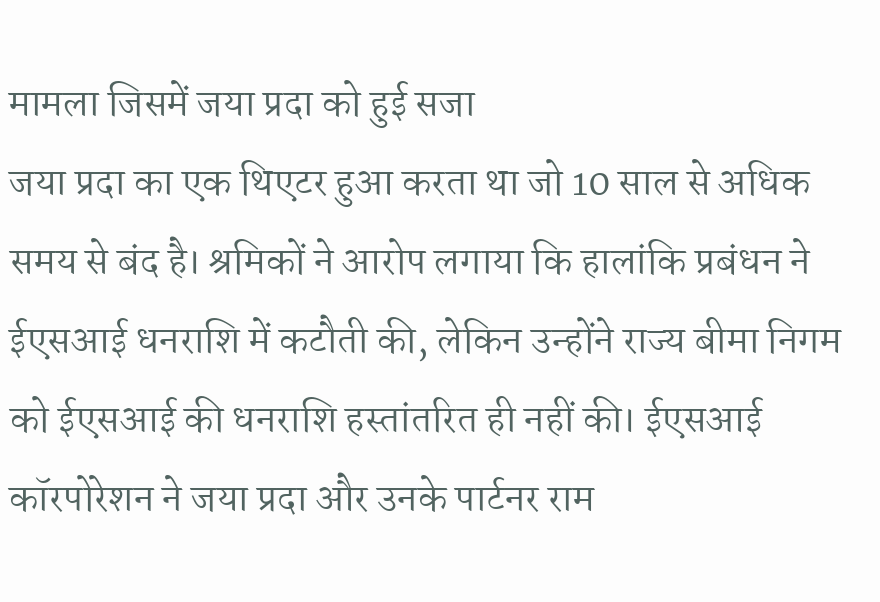मामला जिसमें जया प्रदा को हुई सजा
जया प्रदा का एक थिएटर हुआ करता था जो 10 साल से अधिक समय से बंद है। श्रमिकों ने आरोप लगाया कि हालांकि प्रबंधन ने ईएसआई धनराशि में कटौती की, लेकिन उन्होंने राज्य बीमा निगम को ईएसआई की धनराशि हस्तांतरित ही नहीं की। ईएसआई कॉरपोरेशन ने जया प्रदा और उनके पार्टनर राम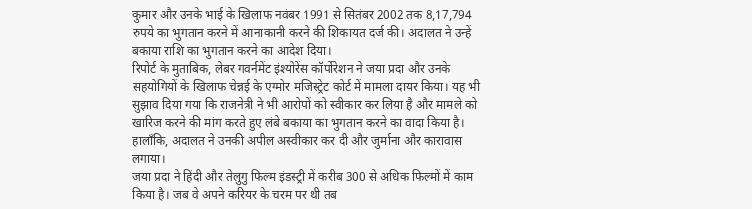कुमार और उनके भाई के खिलाफ नवंबर 1991 से सितंबर 2002 तक 8,17,794 रुपये का भुगतान करने में आनाकानी करने की शिकायत दर्ज की। अदालत ने उन्हें बकाया राशि का भुगतान करने का आदेश दिया।
रिपोर्ट के मुताबिक, लेबर गवर्नमेंट इंश्योरेंस कॉर्पोरेशन ने जया प्रदा और उनके सहयोगियों के खिलाफ चेन्नई के एग्मोर मजिस्ट्रेट कोर्ट में मामला दायर किया। यह भी सुझाव दिया गया कि राजनेत्री ने भी आरोपों को स्वीकार कर लिया है और मामले को खारिज करने की मांग करते हुए लंबे बकाया का भुगतान करने का वादा किया है। हालाँकि, अदालत ने उनकी अपील अस्वीकार कर दी और जुर्माना और कारावास लगाया।
जया प्रदा ने हिंदी और तेलुगु फिल्म इंडस्ट्री में करीब 300 से अधिक फिल्मों में काम किया है। जब वे अपने करियर के चरम पर थी तब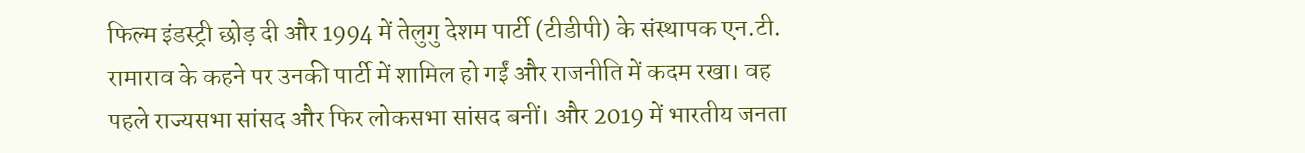फिल्म इंडस्ट्री छोड़ दी और 1994 में तेलुगु देशम पार्टी (टीडीपी) के संस्थापक एन.टी. रामाराव के कहने पर उनकी पार्टी में शामिल हो गईं और राजनीति में कदम रखा। वह पहले राज्यसभा सांसद और फिर लोकसभा सांसद बनीं। और 2019 में भारतीय जनता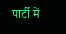पार्टी में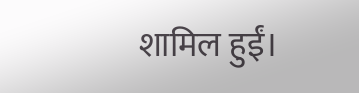शामिल हुईं।